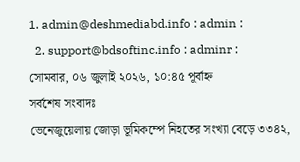1. admin@deshmediabd.info : admin :
  2. support@bdsoftinc.info : adminr :
সোমবার, ০৬ জুলাই ২০২৬, ১০:৪৫ পূর্বাহ্ন
সর্বশেষ সংবাদঃ
ভেনেজুয়েলায় জোড়া ভূমিকম্পে নিহতের সংখ্যা বেড়ে ৩৩৪২,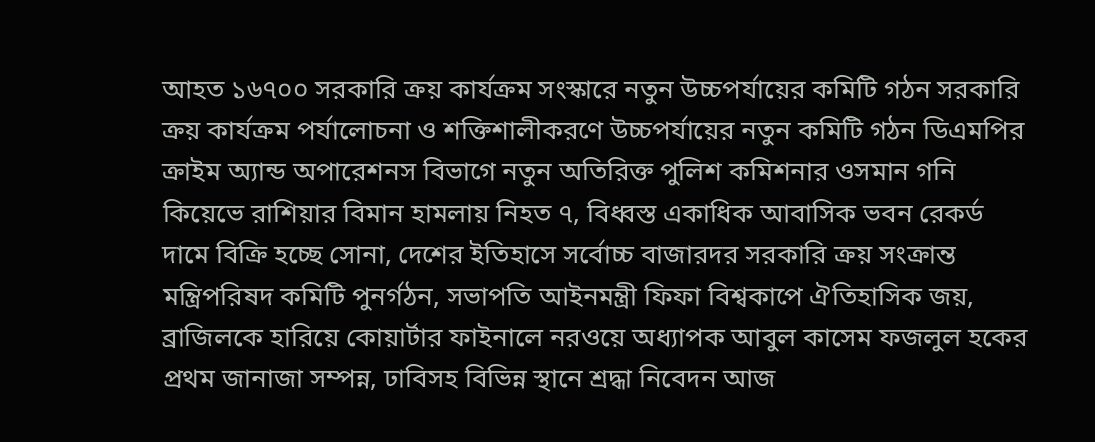আহত ১৬৭০০ সরকারি ক্রয় কার্যক্রম সংস্কারে নতুন উচ্চপর্যায়ের কমিটি গঠন সরকারি ক্রয় কার্যক্রম পর্যালোচনা ও শক্তিশালীকরণে উচ্চপর্যায়ের নতুন কমিটি গঠন ডিএমপির ক্রাইম অ্যান্ড অপারেশনস বিভাগে নতুন অতিরিক্ত পুলিশ কমিশনার ওসমান গনি কিয়েভে রাশিয়ার বিমান হামলায় নিহত ৭, বিধ্বস্ত একাধিক আবাসিক ভবন রেকর্ড দামে বিক্রি হচ্ছে সোনা, দেশের ইতিহাসে সর্বোচ্চ বাজারদর সরকারি ক্রয় সংক্রান্ত মন্ত্রিপরিষদ কমিটি পুনর্গঠন, সভাপতি আইনমন্ত্রী ফিফা বিশ্বকাপে ঐতিহাসিক জয়, ব্রাজিলকে হারিয়ে কোয়ার্টার ফাইনালে নরওয়ে অধ্যাপক আবুল কাসেম ফজলুল হকের প্রথম জানাজা সম্পন্ন, ঢাবিসহ বিভিন্ন স্থানে শ্রদ্ধা নিবেদন আজ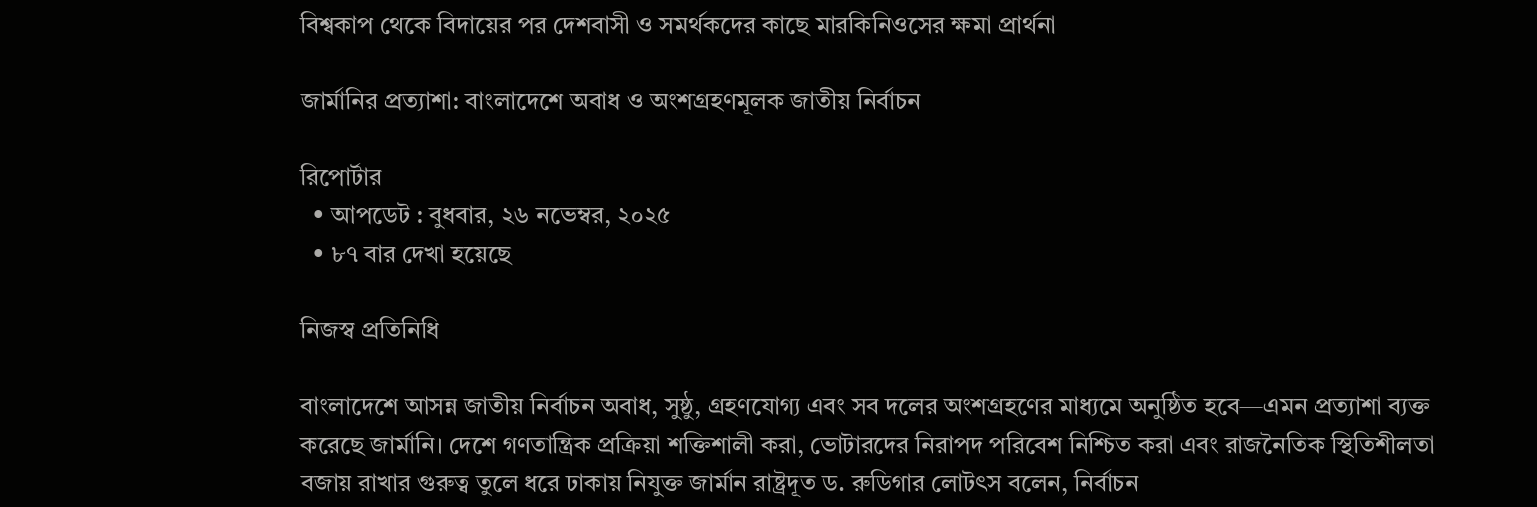বিশ্বকাপ থেকে বিদায়ের পর দেশবাসী ও সমর্থকদের কাছে মারকিনিওসের ক্ষমা প্রার্থনা

জার্মানির প্রত্যাশা: বাংলাদেশে অবাধ ও অংশগ্রহণমূলক জাতীয় নির্বাচন

রিপোর্টার
  • আপডেট : বুধবার, ২৬ নভেম্বর, ২০২৫
  • ৮৭ বার দেখা হয়েছে

নিজস্ব প্রতিনিধি

বাংলাদেশে আসন্ন জাতীয় নির্বাচন অবাধ, সুষ্ঠু, গ্রহণযোগ্য এবং সব দলের অংশগ্রহণের মাধ্যমে অনুষ্ঠিত হবে—এমন প্রত্যাশা ব্যক্ত করেছে জার্মানি। দেশে গণতান্ত্রিক প্রক্রিয়া শক্তিশালী করা, ভোটারদের নিরাপদ পরিবেশ নিশ্চিত করা এবং রাজনৈতিক স্থিতিশীলতা বজায় রাখার গুরুত্ব তুলে ধরে ঢাকায় নিযুক্ত জার্মান রাষ্ট্রদূত ড. রুডিগার লোটৎস বলেন, নির্বাচন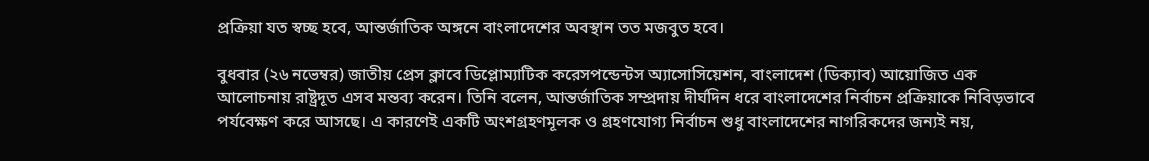প্রক্রিয়া যত স্বচ্ছ হবে, আন্তর্জাতিক অঙ্গনে বাংলাদেশের অবস্থান তত মজবুত হবে।

বুধবার (২৬ নভেম্বর) জাতীয় প্রেস ক্লাবে ডিপ্লোম্যাটিক করেসপন্ডেন্টস অ্যাসোসিয়েশন, বাংলাদেশ (ডিক্যাব) আয়োজিত এক আলোচনায় রাষ্ট্রদূত এসব মন্তব্য করেন। তিনি বলেন, আন্তর্জাতিক সম্প্রদায় দীর্ঘদিন ধরে বাংলাদেশের নির্বাচন প্রক্রিয়াকে নিবিড়ভাবে পর্যবেক্ষণ করে আসছে। এ কারণেই একটি অংশগ্রহণমূলক ও গ্রহণযোগ্য নির্বাচন শুধু বাংলাদেশের নাগরিকদের জন্যই নয়,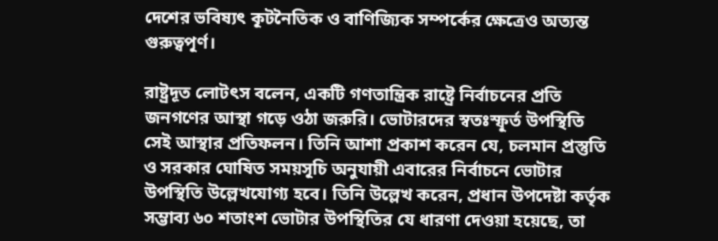দেশের ভবিষ্যৎ কূটনৈতিক ও বাণিজ্যিক সম্পর্কের ক্ষেত্রেও অত্যন্ত গুরুত্বপূর্ণ।

রাষ্ট্রদূত লোটৎস বলেন, একটি গণতান্ত্রিক রাষ্ট্রে নির্বাচনের প্রতি জনগণের আস্থা গড়ে ওঠা জরুরি। ভোটারদের স্বতঃস্ফূর্ত উপস্থিতি সেই আস্থার প্রতিফলন। তিনি আশা প্রকাশ করেন যে, চলমান প্রস্তুতি ও সরকার ঘোষিত সময়সূচি অনুযায়ী এবারের নির্বাচনে ভোটার উপস্থিতি উল্লেখযোগ্য হবে। তিনি উল্লেখ করেন, প্রধান উপদেষ্টা কর্তৃক সম্ভাব্য ৬০ শতাংশ ভোটার উপস্থিতির যে ধারণা দেওয়া হয়েছে, তা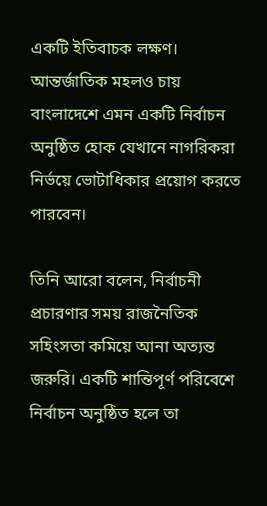একটি ইতিবাচক লক্ষণ। আন্তর্জাতিক মহলও চায় বাংলাদেশে এমন একটি নির্বাচন অনুষ্ঠিত হোক যেখানে নাগরিকরা নির্ভয়ে ভোটাধিকার প্রয়োগ করতে পারবেন।

তিনি আরো বলেন, নির্বাচনী প্রচারণার সময় রাজনৈতিক সহিংসতা কমিয়ে আনা অত্যন্ত জরুরি। একটি শান্তিপূর্ণ পরিবেশে নির্বাচন অনুষ্ঠিত হলে তা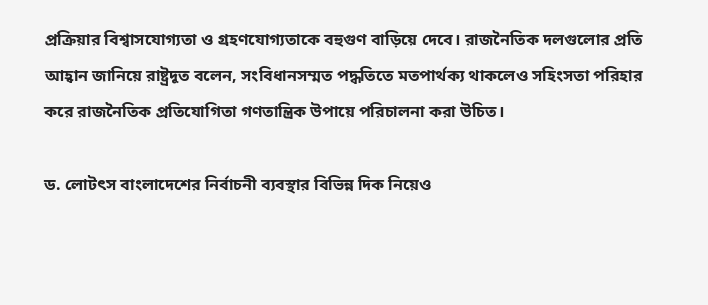প্রক্রিয়ার বিশ্বাসযোগ্যতা ও গ্রহণযোগ্যতাকে বহুগুণ বাড়িয়ে দেবে। রাজনৈতিক দলগুলোর প্রতি আহ্বান জানিয়ে রাষ্ট্রদূত বলেন, সংবিধানসম্মত পদ্ধতিতে মতপার্থক্য থাকলেও সহিংসতা পরিহার করে রাজনৈতিক প্রতিযোগিতা গণতান্ত্রিক উপায়ে পরিচালনা করা উচিত।

ড. লোটৎস বাংলাদেশের নির্বাচনী ব্যবস্থার বিভিন্ন দিক নিয়েও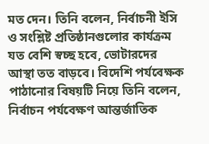মত দেন। তিনি বলেন, নির্বাচনী ইসি ও সংশ্লিষ্ট প্রতিষ্ঠানগুলোর কার্যক্রম যত বেশি স্বচ্ছ হবে, ভোটারদের আস্থা তত বাড়বে। বিদেশি পর্যবেক্ষক পাঠানোর বিষয়টি নিয়ে তিনি বলেন, নির্বাচন পর্যবেক্ষণ আন্তর্জাতিক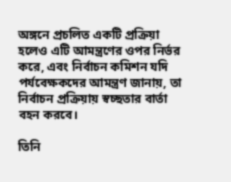অঙ্গনে প্রচলিত একটি প্রক্রিয়া হলেও এটি আমন্ত্রণের ওপর নির্ভর করে, এবং নির্বাচন কমিশন যদি পর্যবেক্ষকদের আমন্ত্রণ জানায়, তা নির্বাচন প্রক্রিয়ায় স্বচ্ছতার বার্তা বহন করবে।

তিনি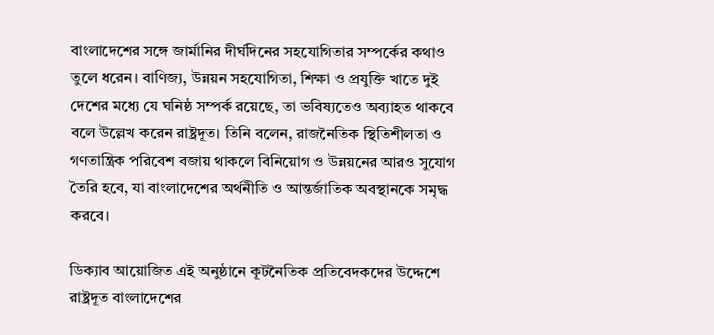বাংলাদেশের সঙ্গে জার্মানির দীর্ঘদিনের সহযোগিতার সম্পর্কের কথাও তুলে ধরেন। বাণিজ্য, উন্নয়ন সহযোগিতা, শিক্ষা ও প্রযুক্তি খাতে দুই দেশের মধ্যে যে ঘনিষ্ঠ সম্পর্ক রয়েছে, তা ভবিষ্যতেও অব্যাহত থাকবে বলে উল্লেখ করেন রাষ্ট্রদূত। তিনি বলেন, রাজনৈতিক স্থিতিশীলতা ও গণতান্ত্রিক পরিবেশ বজায় থাকলে বিনিয়োগ ও উন্নয়নের আরও সুযোগ তৈরি হবে, যা বাংলাদেশের অর্থনীতি ও আন্তর্জাতিক অবস্থানকে সমৃদ্ধ করবে।

ডিক্যাব আয়োজিত এই অনুষ্ঠানে কূটনৈতিক প্রতিবেদকদের উদ্দেশে রাষ্ট্রদূত বাংলাদেশের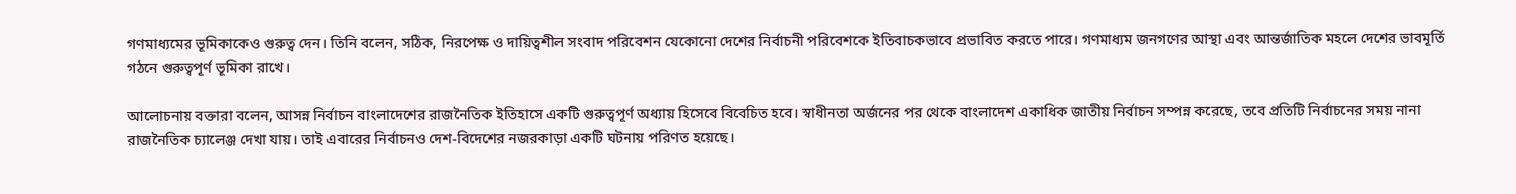গণমাধ্যমের ভূমিকাকেও গুরুত্ব দেন। তিনি বলেন, সঠিক, নিরপেক্ষ ও দায়িত্বশীল সংবাদ পরিবেশন যেকোনো দেশের নির্বাচনী পরিবেশকে ইতিবাচকভাবে প্রভাবিত করতে পারে। গণমাধ্যম জনগণের আস্থা এবং আন্তর্জাতিক মহলে দেশের ভাবমূর্তি গঠনে গুরুত্বপূর্ণ ভূমিকা রাখে।

আলোচনায় বক্তারা বলেন, আসন্ন নির্বাচন বাংলাদেশের রাজনৈতিক ইতিহাসে একটি গুরুত্বপূর্ণ অধ্যায় হিসেবে বিবেচিত হবে। স্বাধীনতা অর্জনের পর থেকে বাংলাদেশ একাধিক জাতীয় নির্বাচন সম্পন্ন করেছে, তবে প্রতিটি নির্বাচনের সময় নানা রাজনৈতিক চ্যালেঞ্জ দেখা যায়। তাই এবারের নির্বাচনও দেশ-বিদেশের নজরকাড়া একটি ঘটনায় পরিণত হয়েছে।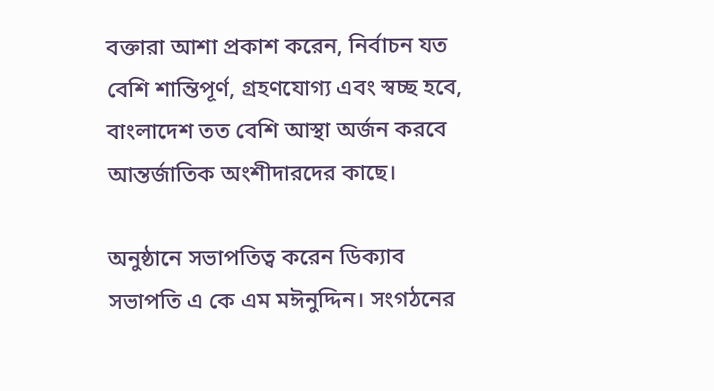বক্তারা আশা প্রকাশ করেন, নির্বাচন যত বেশি শান্তিপূর্ণ, গ্রহণযোগ্য এবং স্বচ্ছ হবে, বাংলাদেশ তত বেশি আস্থা অর্জন করবে আন্তর্জাতিক অংশীদারদের কাছে।

অনুষ্ঠানে সভাপতিত্ব করেন ডিক্যাব সভাপতি এ কে এম মঈনুদ্দিন। সংগঠনের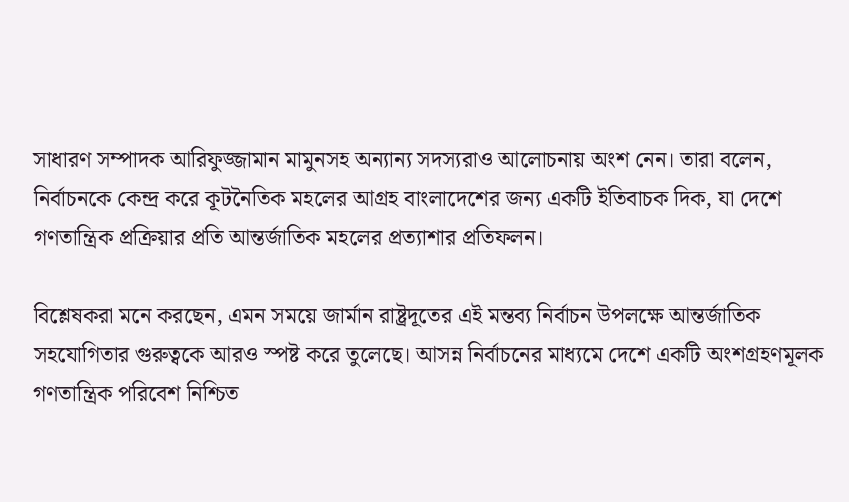সাধারণ সম্পাদক আরিফুজ্জামান মামুনসহ অন্যান্য সদস্যরাও আলোচনায় অংশ নেন। তারা বলেন, নির্বাচনকে কেন্দ্র করে কূটনৈতিক মহলের আগ্রহ বাংলাদেশের জন্য একটি ইতিবাচক দিক, যা দেশে গণতান্ত্রিক প্রক্রিয়ার প্রতি আন্তর্জাতিক মহলের প্রত্যাশার প্রতিফলন।

বিশ্লেষকরা মনে করছেন, এমন সময়ে জার্মান রাষ্ট্রদূতের এই মন্তব্য নির্বাচন উপলক্ষে আন্তর্জাতিক সহযোগিতার গুরুত্বকে আরও স্পষ্ট করে তুলেছে। আসন্ন নির্বাচনের মাধ্যমে দেশে একটি অংশগ্রহণমূলক গণতান্ত্রিক পরিবেশ নিশ্চিত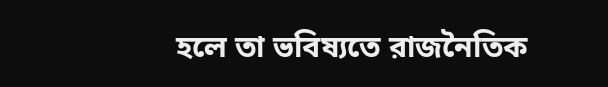হলে তা ভবিষ্যতে রাজনৈতিক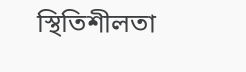স্থিতিশীলতা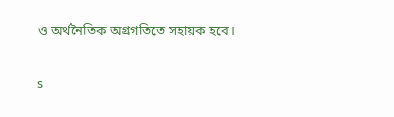ও অর্থনৈতিক অগ্রগতিতে সহায়ক হবে।

s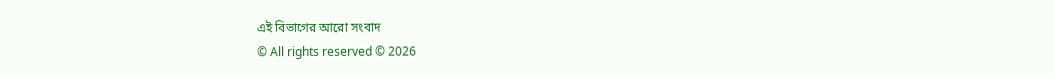এই বিভাগের আরো সংবাদ
© All rights reserved © 2026